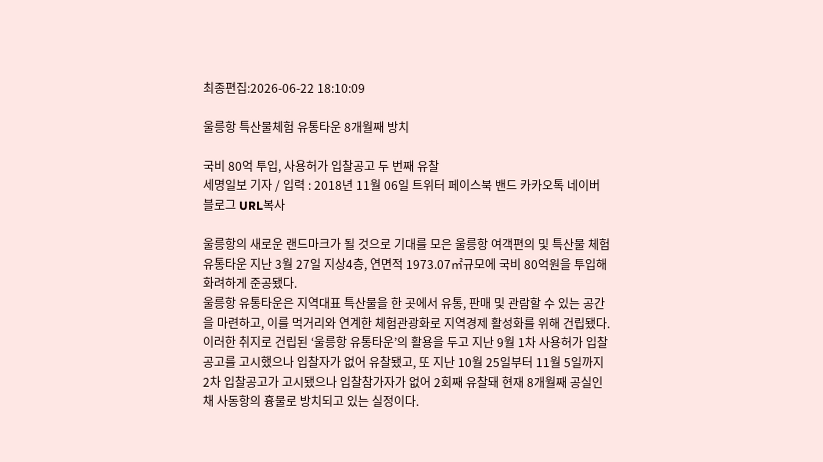최종편집:2026-06-22 18:10:09

울릉항 특산물체험 유통타운 8개월째 방치

국비 80억 투입, 사용허가 입찰공고 두 번째 유찰
세명일보 기자 / 입력 : 2018년 11월 06일 트위터 페이스북 밴드 카카오톡 네이버블로그 URL복사

울릉항의 새로운 랜드마크가 될 것으로 기대를 모은 울릉항 여객편의 및 특산물 체험 유통타운 지난 3월 27일 지상4층, 연면적 1973.07㎡규모에 국비 80억원을 투입해 화려하게 준공됐다.
울릉항 유통타운은 지역대표 특산물을 한 곳에서 유통, 판매 및 관람할 수 있는 공간을 마련하고, 이를 먹거리와 연계한 체험관광화로 지역경제 활성화를 위해 건립됐다.
이러한 취지로 건립된 ‘울릉항 유통타운’의 활용을 두고 지난 9월 1차 사용허가 입찰공고를 고시했으나 입찰자가 없어 유찰됐고, 또 지난 10월 25일부터 11월 5일까지 2차 입찰공고가 고시됐으나 입찰참가자가 없어 2회째 유찰돼 현재 8개월째 공실인 채 사동항의 흉물로 방치되고 있는 실정이다.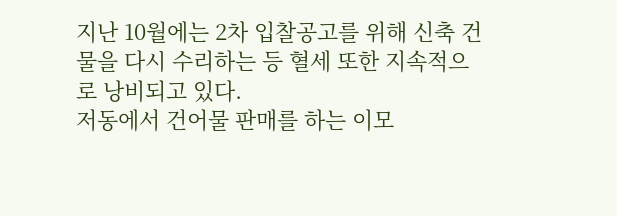지난 10월에는 2차 입찰공고를 위해 신축 건물을 다시 수리하는 등 혈세 또한 지속적으로 낭비되고 있다.
저동에서 건어물 판매를 하는 이모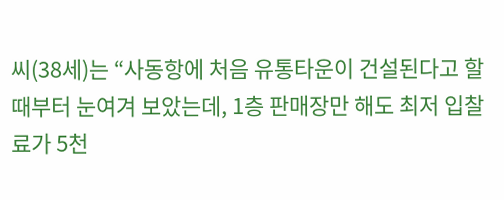씨(38세)는 “사동항에 처음 유통타운이 건설된다고 할 때부터 눈여겨 보았는데, 1층 판매장만 해도 최저 입찰료가 5천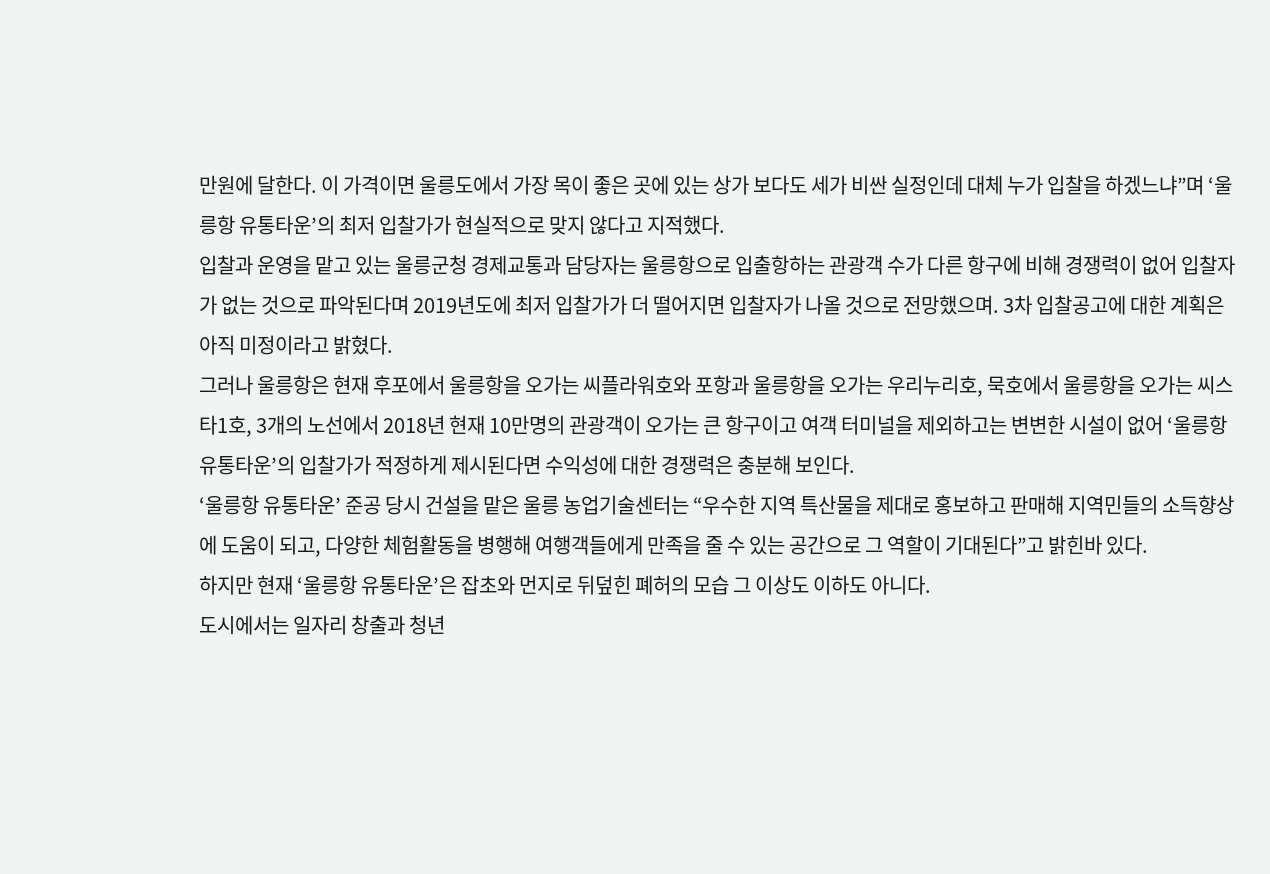만원에 달한다. 이 가격이면 울릉도에서 가장 목이 좋은 곳에 있는 상가 보다도 세가 비싼 실정인데 대체 누가 입찰을 하겠느냐”며 ‘울릉항 유통타운’의 최저 입찰가가 현실적으로 맞지 않다고 지적했다.
입찰과 운영을 맡고 있는 울릉군청 경제교통과 담당자는 울릉항으로 입출항하는 관광객 수가 다른 항구에 비해 경쟁력이 없어 입찰자가 없는 것으로 파악된다며 2019년도에 최저 입찰가가 더 떨어지면 입찰자가 나올 것으로 전망했으며. 3차 입찰공고에 대한 계획은 아직 미정이라고 밝혔다.
그러나 울릉항은 현재 후포에서 울릉항을 오가는 씨플라워호와 포항과 울릉항을 오가는 우리누리호, 묵호에서 울릉항을 오가는 씨스타1호, 3개의 노선에서 2018년 현재 10만명의 관광객이 오가는 큰 항구이고 여객 터미널을 제외하고는 변변한 시설이 없어 ‘울릉항 유통타운’의 입찰가가 적정하게 제시된다면 수익성에 대한 경쟁력은 충분해 보인다.
‘울릉항 유통타운’ 준공 당시 건설을 맡은 울릉 농업기술센터는 “우수한 지역 특산물을 제대로 홍보하고 판매해 지역민들의 소득향상에 도움이 되고, 다양한 체험활동을 병행해 여행객들에게 만족을 줄 수 있는 공간으로 그 역할이 기대된다”고 밝힌바 있다.
하지만 현재 ‘울릉항 유통타운’은 잡초와 먼지로 뒤덮힌 폐허의 모습 그 이상도 이하도 아니다.
도시에서는 일자리 창출과 청년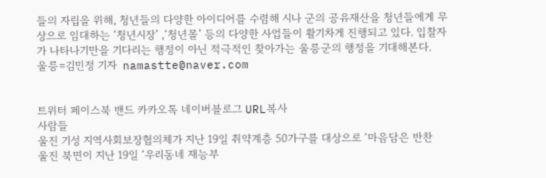들의 자립을 위해, 청년들의 다양한 아이디어를 수렴해 시나 군의 공유재산을 청년들에게 무상으로 임대하는 ‘청년시장’ ,‘청년몰’ 등의 다양한 사업들이 활기차게 진행되고 있다. 입찰자가 나타나기만을 기다리는 행정이 아닌 적극적인 찾아가는 울릉군의 행정을 기대해본다.
울릉=김민정 기자  namastte@naver.com


트위터 페이스북 밴드 카카오톡 네이버블로그 URL복사
사람들
울진 기성 지역사회보장협의체가 지난 19일 취약계층 50가구를 대상으로 ‘마음담은 반찬
울진 북면이 지난 19일 ‘우리동네 재능부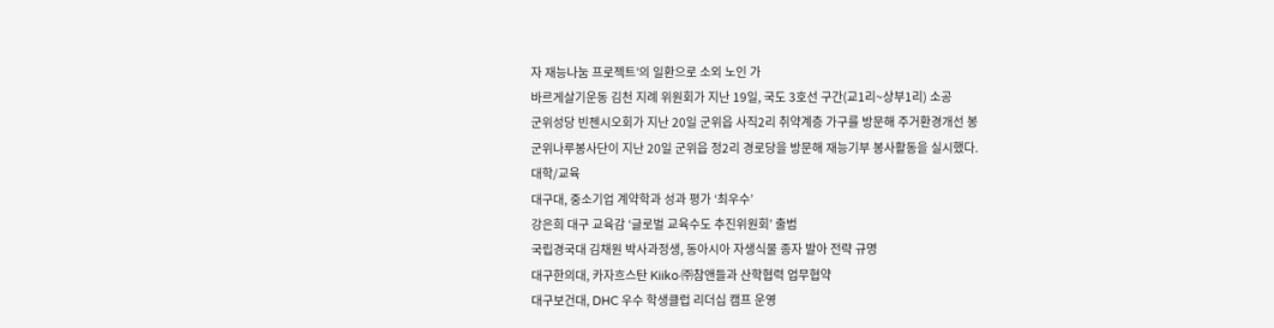자 재능나눔 프로젝트’의 일환으로 소외 노인 가
바르게살기운동 김천 지례 위원회가 지난 19일, 국도 3호선 구간(교1리~상부1리) 소공
군위성당 빈첸시오회가 지난 20일 군위읍 사직2리 취약계층 가구를 방문해 주거환경개선 봉
군위나루봉사단이 지난 20일 군위읍 정2리 경로당을 방문해 재능기부 봉사활동을 실시했다.
대학/교육
대구대, 중소기업 계약학과 성과 평가 ‘최우수’
강은희 대구 교육감 ‘글로벌 교육수도 추진위원회’ 출범
국립경국대 김채원 박사과정생, 동아시아 자생식물 종자 발아 전략 규명
대구한의대, 카자흐스탄 Kiiko·㈜참앤들과 산학협력 업무협약
대구보건대, DHC 우수 학생클럽 리더십 캠프 운영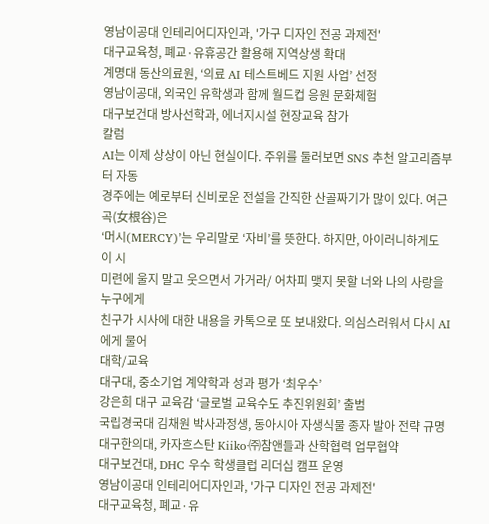영남이공대 인테리어디자인과, '가구 디자인 전공 과제전'
대구교육청, 폐교·유휴공간 활용해 지역상생 확대
계명대 동산의료원, ‘의료 AI 테스트베드 지원 사업’ 선정
영남이공대, 외국인 유학생과 함께 월드컵 응원 문화체험
대구보건대 방사선학과, 에너지시설 현장교육 참가
칼럼
AI는 이제 상상이 아닌 현실이다. 주위를 둘러보면 SNS 추천 알고리즘부터 자동
경주에는 예로부터 신비로운 전설을 간직한 산골짜기가 많이 있다. 여근곡(女根谷)은
‘머시(MERCY)’는 우리말로 ‘자비’를 뜻한다. 하지만, 아이러니하게도 이 시
미련에 울지 말고 웃으면서 가거라/ 어차피 맺지 못할 너와 나의 사랑을 누구에게
친구가 시사에 대한 내용을 카톡으로 또 보내왔다. 의심스러워서 다시 AI에게 물어
대학/교육
대구대, 중소기업 계약학과 성과 평가 ‘최우수’
강은희 대구 교육감 ‘글로벌 교육수도 추진위원회’ 출범
국립경국대 김채원 박사과정생, 동아시아 자생식물 종자 발아 전략 규명
대구한의대, 카자흐스탄 Kiiko·㈜참앤들과 산학협력 업무협약
대구보건대, DHC 우수 학생클럽 리더십 캠프 운영
영남이공대 인테리어디자인과, '가구 디자인 전공 과제전'
대구교육청, 폐교·유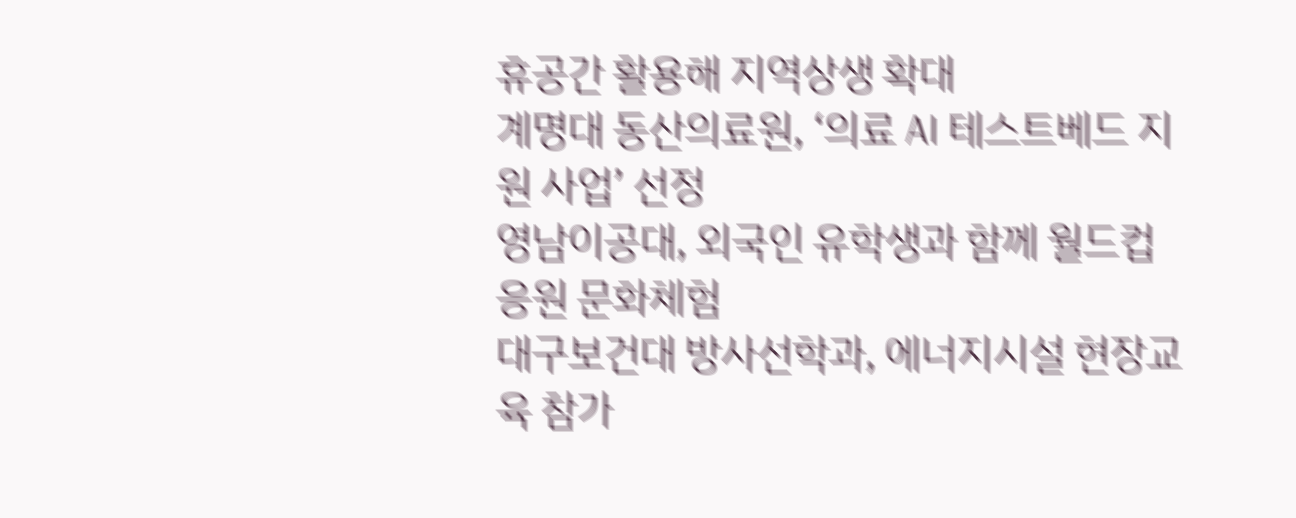휴공간 활용해 지역상생 확대
계명대 동산의료원, ‘의료 AI 테스트베드 지원 사업’ 선정
영남이공대, 외국인 유학생과 함께 월드컵 응원 문화체험
대구보건대 방사선학과, 에너지시설 현장교육 참가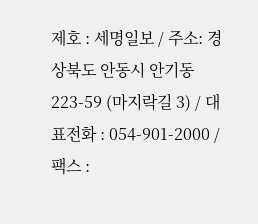제호 : 세명일보 / 주소: 경상북도 안동시 안기동 223-59 (마지락길 3) / 대표전화 : 054-901-2000 / 팩스 :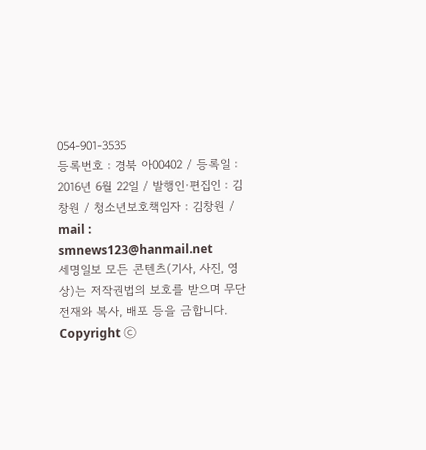054-901-3535
등록번호 : 경북 아00402 / 등록일 : 2016년 6월 22일 / 발행인·편집인 : 김창원 / 청소년보호책임자 : 김창원 / mail : smnews123@hanmail.net
세명일보 모든 콘텐츠(기사, 사진, 영상)는 저작권법의 보호를 받으며 무단 전재와 복사, 배포 등을 금합니다.
Copyright ⓒ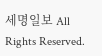세명일보 All Rights Reserved.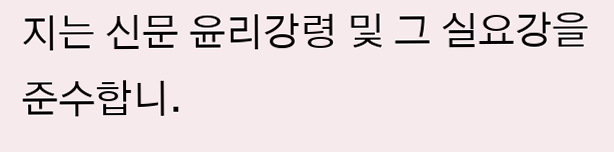지는 신문 윤리강령 및 그 실요강을 준수합니.